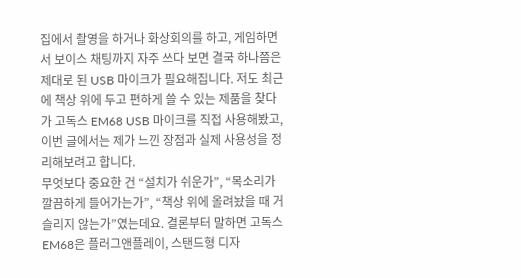집에서 촬영을 하거나 화상회의를 하고, 게임하면서 보이스 채팅까지 자주 쓰다 보면 결국 하나쯤은 제대로 된 USB 마이크가 필요해집니다. 저도 최근에 책상 위에 두고 편하게 쓸 수 있는 제품을 찾다가 고독스 EM68 USB 마이크를 직접 사용해봤고, 이번 글에서는 제가 느낀 장점과 실제 사용성을 정리해보려고 합니다.
무엇보다 중요한 건 “설치가 쉬운가”, “목소리가 깔끔하게 들어가는가”, “책상 위에 올려놨을 때 거슬리지 않는가”였는데요. 결론부터 말하면 고독스 EM68은 플러그앤플레이, 스탠드형 디자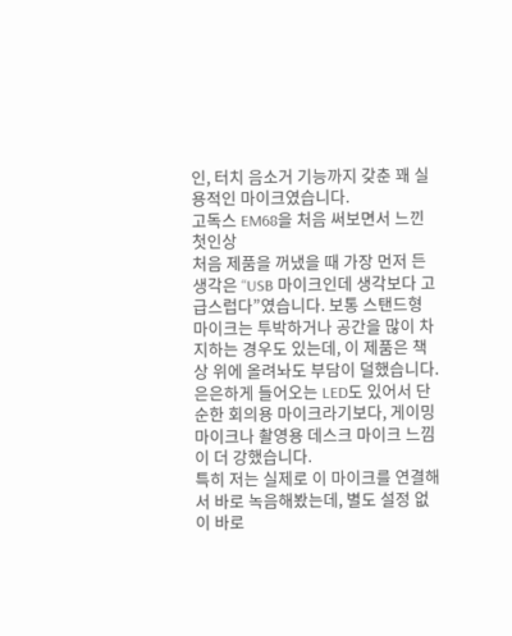인, 터치 음소거 기능까지 갖춘 꽤 실용적인 마이크였습니다.
고독스 EM68을 처음 써보면서 느낀 첫인상
처음 제품을 꺼냈을 때 가장 먼저 든 생각은 “USB 마이크인데 생각보다 고급스럽다”였습니다. 보통 스탠드형 마이크는 투박하거나 공간을 많이 차지하는 경우도 있는데, 이 제품은 책상 위에 올려놔도 부담이 덜했습니다. 은은하게 들어오는 LED도 있어서 단순한 회의용 마이크라기보다, 게이밍 마이크나 촬영용 데스크 마이크 느낌이 더 강했습니다.
특히 저는 실제로 이 마이크를 연결해서 바로 녹음해봤는데, 별도 설정 없이 바로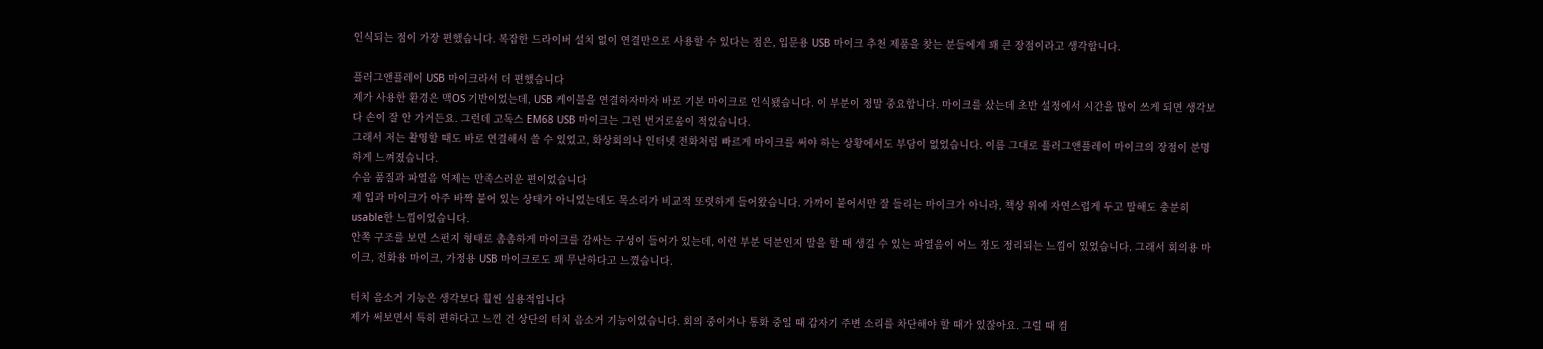인식되는 점이 가장 편했습니다. 복잡한 드라이버 설치 없이 연결만으로 사용할 수 있다는 점은, 입문용 USB 마이크 추천 제품을 찾는 분들에게 꽤 큰 장점이라고 생각합니다.

플러그앤플레이 USB 마이크라서 더 편했습니다
제가 사용한 환경은 맥OS 기반이었는데, USB 케이블을 연결하자마자 바로 기본 마이크로 인식됐습니다. 이 부분이 정말 중요합니다. 마이크를 샀는데 초반 설정에서 시간을 많이 쓰게 되면 생각보다 손이 잘 안 가거든요. 그런데 고독스 EM68 USB 마이크는 그런 번거로움이 적었습니다.
그래서 저는 촬영할 때도 바로 연결해서 쓸 수 있었고, 화상회의나 인터넷 전화처럼 빠르게 마이크를 써야 하는 상황에서도 부담이 없었습니다. 이름 그대로 플러그앤플레이 마이크의 장점이 분명하게 느껴졌습니다.
수음 품질과 파열음 억제는 만족스러운 편이었습니다
제 입과 마이크가 아주 바짝 붙어 있는 상태가 아니었는데도 목소리가 비교적 또렷하게 들어왔습니다. 가까이 붙어서만 잘 들리는 마이크가 아니라, 책상 위에 자연스럽게 두고 말해도 충분히 usable한 느낌이었습니다.
안쪽 구조를 보면 스펀지 형태로 촘촘하게 마이크를 감싸는 구성이 들어가 있는데, 이런 부분 덕분인지 말을 할 때 생길 수 있는 파열음이 어느 정도 정리되는 느낌이 있었습니다. 그래서 회의용 마이크, 전화용 마이크, 가정용 USB 마이크로도 꽤 무난하다고 느꼈습니다.

터치 음소거 기능은 생각보다 훨씬 실용적입니다
제가 써보면서 특히 편하다고 느낀 건 상단의 터치 음소거 기능이었습니다. 회의 중이거나 통화 중일 때 갑자기 주변 소리를 차단해야 할 때가 있잖아요. 그럴 때 컴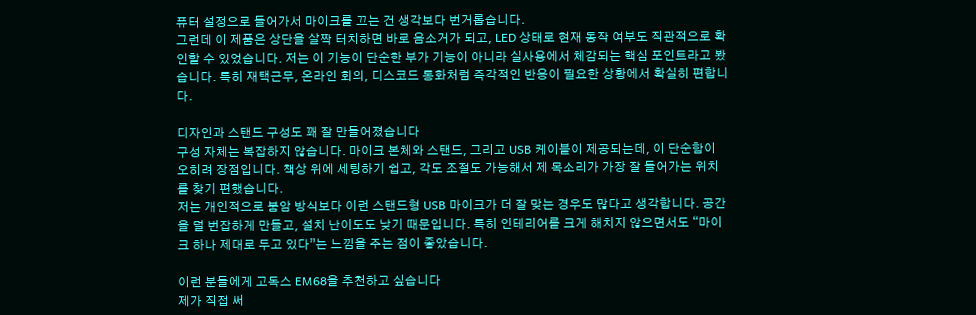퓨터 설정으로 들어가서 마이크를 끄는 건 생각보다 번거롭습니다.
그런데 이 제품은 상단을 살짝 터치하면 바로 음소거가 되고, LED 상태로 현재 동작 여부도 직관적으로 확인할 수 있었습니다. 저는 이 기능이 단순한 부가 기능이 아니라 실사용에서 체감되는 핵심 포인트라고 봤습니다. 특히 재택근무, 온라인 회의, 디스코드 통화처럼 즉각적인 반응이 필요한 상황에서 확실히 편합니다.

디자인과 스탠드 구성도 꽤 잘 만들어졌습니다
구성 자체는 복잡하지 않습니다. 마이크 본체와 스탠드, 그리고 USB 케이블이 제공되는데, 이 단순함이 오히려 장점입니다. 책상 위에 세팅하기 쉽고, 각도 조절도 가능해서 제 목소리가 가장 잘 들어가는 위치를 찾기 편했습니다.
저는 개인적으로 붐암 방식보다 이런 스탠드형 USB 마이크가 더 잘 맞는 경우도 많다고 생각합니다. 공간을 덜 번잡하게 만들고, 설치 난이도도 낮기 때문입니다. 특히 인테리어를 크게 해치지 않으면서도 “마이크 하나 제대로 두고 있다”는 느낌을 주는 점이 좋았습니다.

이런 분들에게 고독스 EM68을 추천하고 싶습니다
제가 직접 써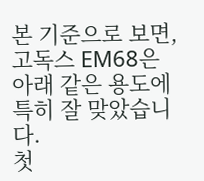본 기준으로 보면, 고독스 EM68은 아래 같은 용도에 특히 잘 맞았습니다.
첫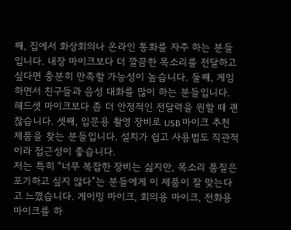째, 집에서 화상회의나 온라인 통화를 자주 하는 분들입니다. 내장 마이크보다 더 깔끔한 목소리를 전달하고 싶다면 충분히 만족할 가능성이 높습니다. 둘째, 게임하면서 친구들과 음성 대화를 많이 하는 분들입니다. 헤드셋 마이크보다 좀 더 안정적인 전달력을 원할 때 괜찮습니다. 셋째, 입문용 촬영 장비로 USB 마이크 추천 제품을 찾는 분들입니다. 설치가 쉽고 사용법도 직관적이라 접근성이 좋습니다.
저는 특히 “너무 복잡한 장비는 싫지만, 목소리 품질은 포기하고 싶지 않다”는 분들에게 이 제품이 잘 맞는다고 느꼈습니다. 게이밍 마이크, 회의용 마이크, 전화용 마이크를 하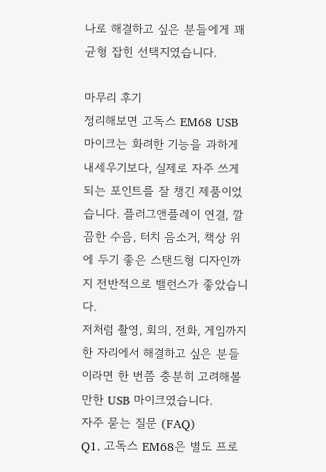나로 해결하고 싶은 분들에게 꽤 균형 잡힌 선택지였습니다.

마무리 후기
정리해보면 고독스 EM68 USB 마이크는 화려한 기능을 과하게 내세우기보다, 실제로 자주 쓰게 되는 포인트를 잘 챙긴 제품이었습니다. 플러그앤플레이 연결, 깔끔한 수음, 터치 음소거, 책상 위에 두기 좋은 스탠드형 디자인까지 전반적으로 밸런스가 좋았습니다.
저처럼 촬영, 회의, 전화, 게임까지 한 자리에서 해결하고 싶은 분들이라면 한 번쯤 충분히 고려해볼 만한 USB 마이크였습니다.
자주 묻는 질문 (FAQ)
Q1. 고독스 EM68은 별도 프로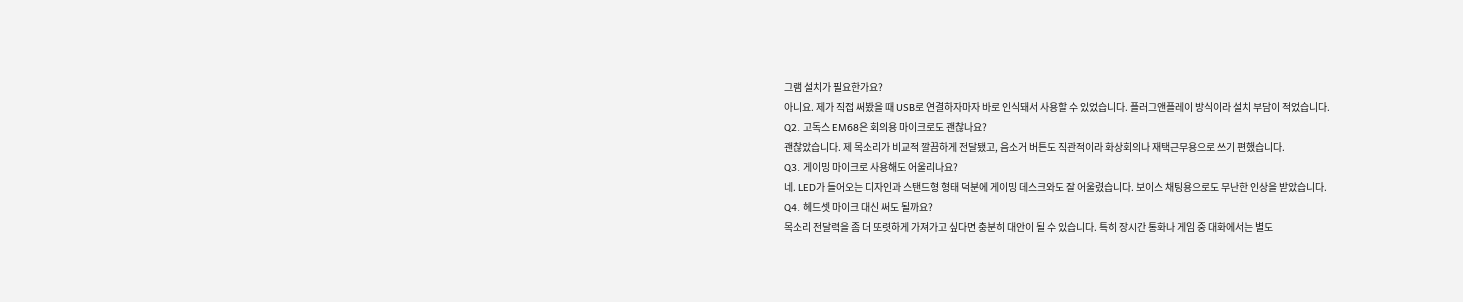그램 설치가 필요한가요?
아니요. 제가 직접 써봤을 때 USB로 연결하자마자 바로 인식돼서 사용할 수 있었습니다. 플러그앤플레이 방식이라 설치 부담이 적었습니다.
Q2. 고독스 EM68은 회의용 마이크로도 괜찮나요?
괜찮았습니다. 제 목소리가 비교적 깔끔하게 전달됐고, 음소거 버튼도 직관적이라 화상회의나 재택근무용으로 쓰기 편했습니다.
Q3. 게이밍 마이크로 사용해도 어울리나요?
네. LED가 들어오는 디자인과 스탠드형 형태 덕분에 게이밍 데스크와도 잘 어울렸습니다. 보이스 채팅용으로도 무난한 인상을 받았습니다.
Q4. 헤드셋 마이크 대신 써도 될까요?
목소리 전달력을 좀 더 또렷하게 가져가고 싶다면 충분히 대안이 될 수 있습니다. 특히 장시간 통화나 게임 중 대화에서는 별도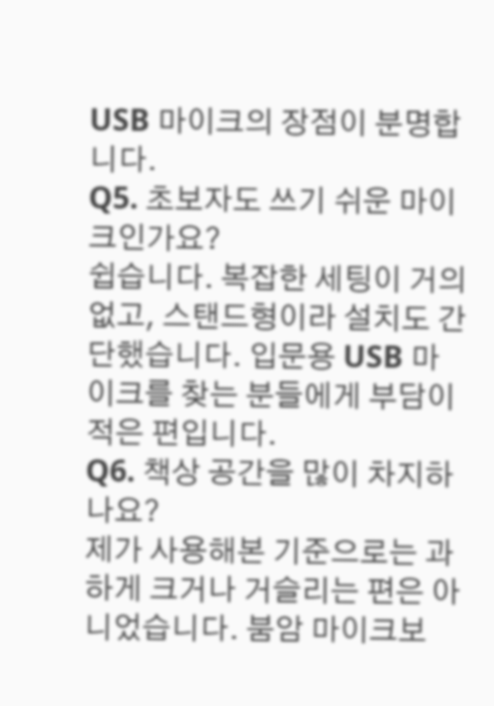USB 마이크의 장점이 분명합니다.
Q5. 초보자도 쓰기 쉬운 마이크인가요?
쉽습니다. 복잡한 세팅이 거의 없고, 스탠드형이라 설치도 간단했습니다. 입문용 USB 마이크를 찾는 분들에게 부담이 적은 편입니다.
Q6. 책상 공간을 많이 차지하나요?
제가 사용해본 기준으로는 과하게 크거나 거슬리는 편은 아니었습니다. 붐암 마이크보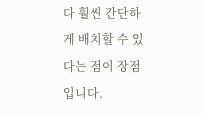다 훨씬 간단하게 배치할 수 있다는 점이 장점입니다.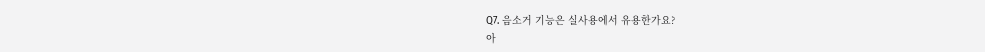Q7. 음소거 기능은 실사용에서 유용한가요?
아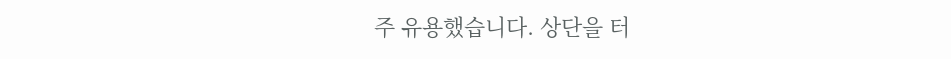주 유용했습니다. 상단을 터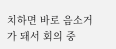치하면 바로 음소거가 돼서 회의 중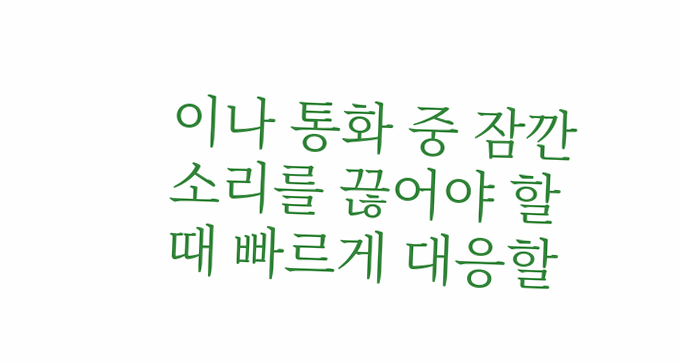이나 통화 중 잠깐 소리를 끊어야 할 때 빠르게 대응할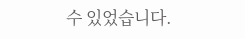수 있었습니다.